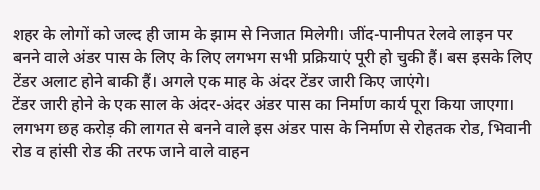शहर के लोगों को जल्द ही जाम के झाम से निजात मिलेगी। जींद-पानीपत रेलवे लाइन पर बनने वाले अंडर पास के लिए के लिए लगभग सभी प्रक्रियाएं पूरी हो चुकी हैं। बस इसके लिए टेंडर अलाट होने बाकी हैं। अगले एक माह के अंदर टेंडर जारी किए जाएंगे।
टेंडर जारी होने के एक साल के अंदर-अंदर अंडर पास का निर्माण कार्य पूरा किया जाएगा। लगभग छह करोड़ की लागत से बनने वाले इस अंडर पास के निर्माण से रोहतक रोड, भिवानी रोड व हांसी रोड की तरफ जाने वाले वाहन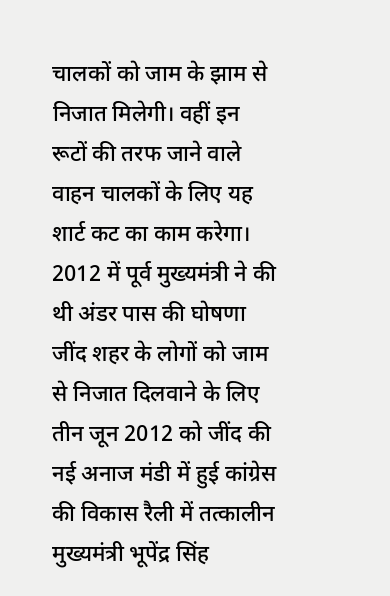चालकों को जाम के झाम से निजात मिलेगी। वहीं इन रूटों की तरफ जाने वाले वाहन चालकों के लिए यह शार्ट कट का काम करेगा।
2012 में पूर्व मुख्यमंत्री ने की थी अंडर पास की घोषणा
जींद शहर के लोगों को जाम से निजात दिलवाने के लिए तीन जून 2012 को जींद की नई अनाज मंडी में हुई कांग्रेस की विकास रैली में तत्कालीन मुख्यमंत्री भूपेंद्र सिंह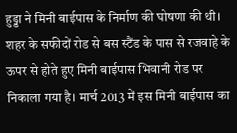हुड्डा ने मिनी बाईपास के निर्माण की घोषणा की थी। शहर के सफीदों रोड से बस स्टैंड के पास से रजवाहे के ऊपर से होते हुए मिनी बाईपास भिवानी रोड पर निकाला गया है। मार्च 2013 में इस मिनी बाईपास का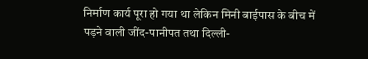निर्माण कार्य पूरा हो गया था लेकिन मिनी बाईपास के बीच में पड़ने वाली जींद-पानीपत तथा दिल्ली-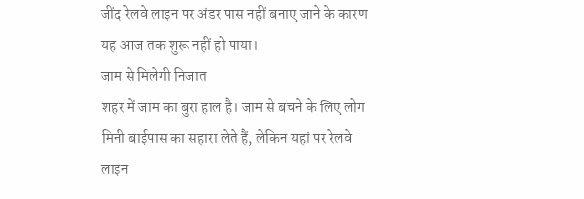जींद रेलवे लाइन पर अंडर पास नहीं बनाए जाने के कारण यह आज तक शुरू नहीं हो पाया।
जाम से मिलेगी निजात
शहर में जाम का बुरा हाल है। जाम से बचने के लिए लोग मिनी बाईपास का सहारा लेते हैं, लेकिन यहां पर रेलवे लाइन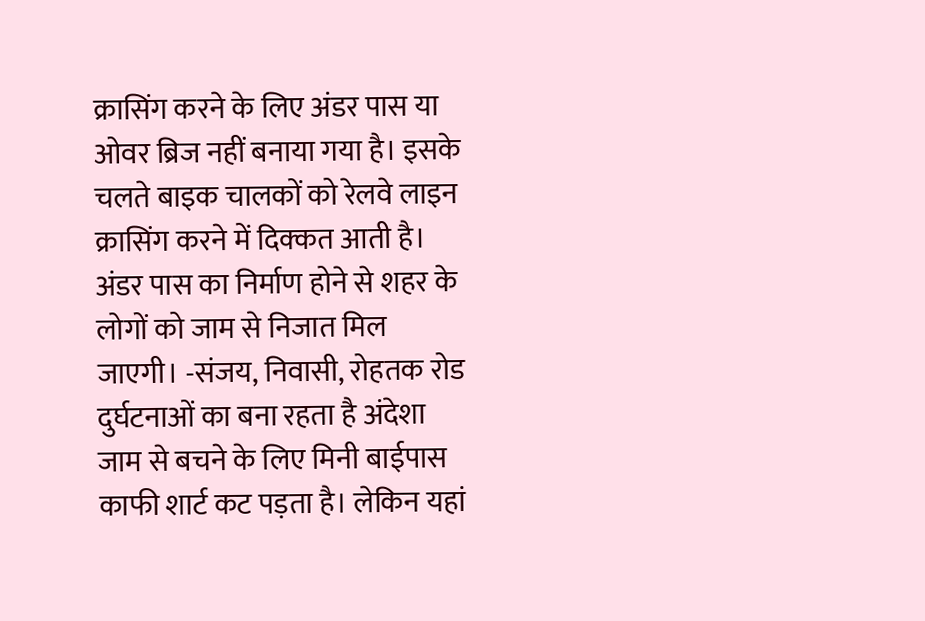क्रासिंग करने के लिए अंडर पास या ओवर ब्रिज नहीं बनाया गया है। इसके चलते बाइक चालकों को रेलवे लाइन क्रासिंग करने में दिक्कत आती है। अंडर पास का निर्माण होने से शहर के लोगों को जाम से निजात मिल जाएगी। -संजय, निवासी, रोहतक रोड
दुर्घटनाओं का बना रहता है अंदेशा
जाम से बचने के लिए मिनी बाईपास काफी शार्ट कट पड़ता है। लेकिन यहां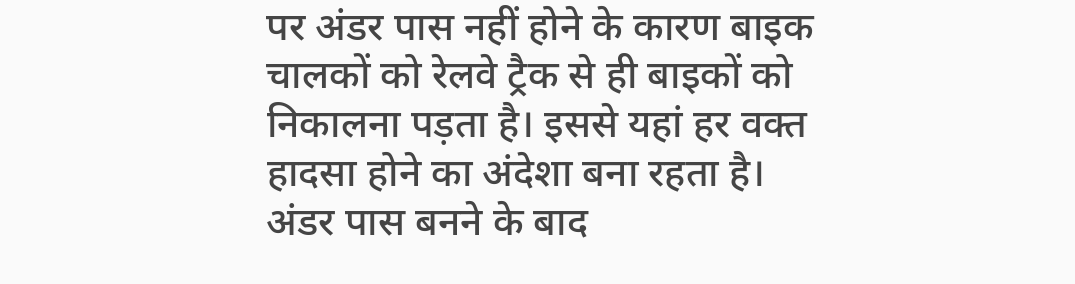पर अंडर पास नहीं होने के कारण बाइक चालकों को रेलवे ट्रैक से ही बाइकों को निकालना पड़ता है। इससे यहां हर वक्त हादसा होने का अंदेशा बना रहता है। अंडर पास बनने के बाद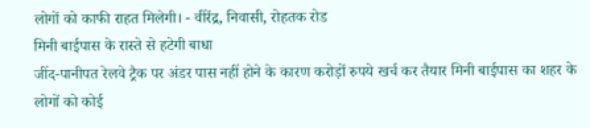लोगों को काफी राहत मिलेगी। - वीरेंद्र, निवासी, रोहतक रोड
मिनी बाईपास के रास्ते से हटेगी बाधा
जींद-पानीपत रेलवे ट्रैक पर अंडर पास नहीं होने के कारण करोड़ों रुपये खर्च कर तैयार मिनी बाईपास का शहर के लोगों को कोई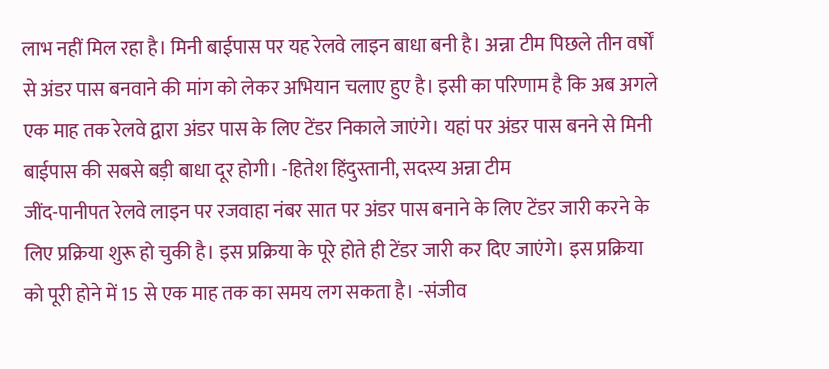लाभ नहीं मिल रहा है। मिनी बाईपास पर यह रेलवे लाइन बाधा बनी है। अन्ना टीम पिछले तीन वर्षों से अंडर पास बनवाने की मांग को लेकर अभियान चलाए हुए है। इसी का परिणाम है कि अब अगले एक माह तक रेलवे द्वारा अंडर पास के लिए टेंडर निकाले जाएंगे। यहां पर अंडर पास बनने से मिनी बाईपास की सबसे बड़ी बाधा दूर होगी। -हितेश हिंदुस्तानी, सदस्य अन्ना टीम
जींद-पानीपत रेलवे लाइन पर रजवाहा नंबर सात पर अंडर पास बनाने के लिए टेंडर जारी करने के लिए प्रक्रिया शुरू हो चुकी है। इस प्रक्रिया के पूरे होते ही टेंडर जारी कर दिए जाएंगे। इस प्रक्रिया को पूरी होने में 15 से एक माह तक का समय लग सकता है। -संजीव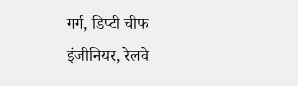गर्ग, डिप्टी चीफ इंजीनियर, रेलवे